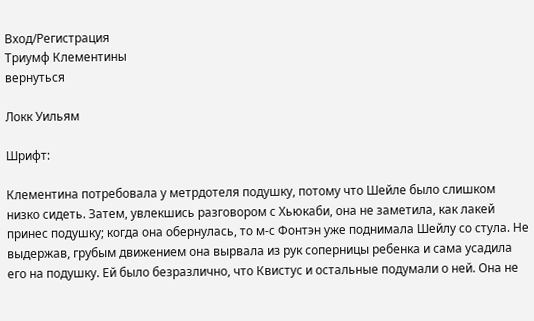Вход/Регистрация
Триумф Клементины
вернуться

Локк Уильям

Шрифт:

Клементина потребовала у метрдотеля подушку, потому что Шейле было слишком низко сидеть. Затем, увлекшись разговором с Хьюкаби, она не заметила, как лакей принес подушку; когда она обернулась, то м-с Фонтэн уже поднимала Шейлу со стула. Не выдержав, грубым движением она вырвала из рук соперницы ребенка и сама усадила его на подушку. Ей было безразлично, что Квистус и остальные подумали о ней. Она не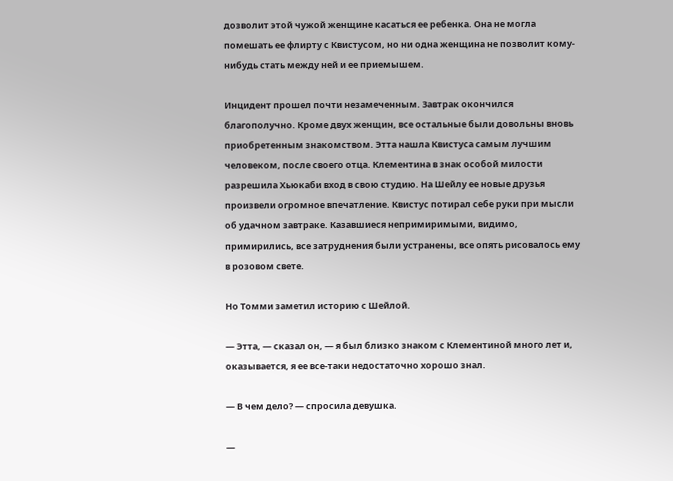дозволит этой чужой женщине касаться ее ребенка. Она не могла помешать ее флирту с Квистусом, но ни одна женщина не позволит кому-нибудь стать между ней и ее приемышем.

Инцидент прошел почти незамеченным. Завтрак окончился благополучно. Кроме двух женщин, все остальные были довольны вновь приобретенным знакомством. Этта нашла Квистуса самым лучшим человеком, после своего отца. Клементина в знак особой милости разрешила Хьюкаби вход в свою студию. На Шейлу ее новые друзья произвели огромное впечатление. Квистус потирал себе руки при мысли об удачном завтраке. Казавшиеся непримиримыми, видимо, примирились, все затруднения были устранены, все опять рисовалось ему в розовом свете.

Но Томми заметил историю с Шейлой.

— Этта, — сказал он, — я был близко знаком с Клементиной много лет и, оказывается, я ее все-таки недостаточно хорошо знал.

— В чем дело? — спросила девушка.

—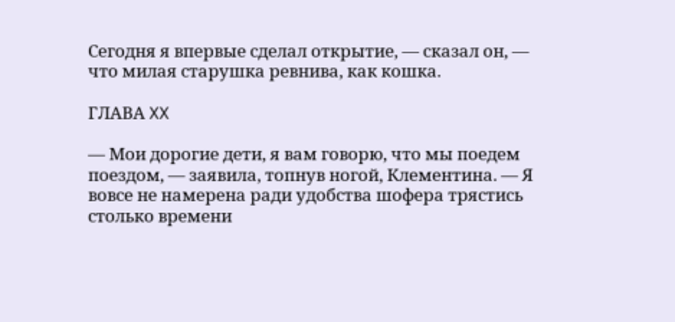Сегодня я впервые сделал открытие, — сказал он, — что милая старушка ревнива, как кошка.

ГЛАВА XX

— Мои дорогие дети, я вам говорю, что мы поедем поездом, — заявила, топнув ногой, Клементина. — Я вовсе не намерена ради удобства шофера трястись столько времени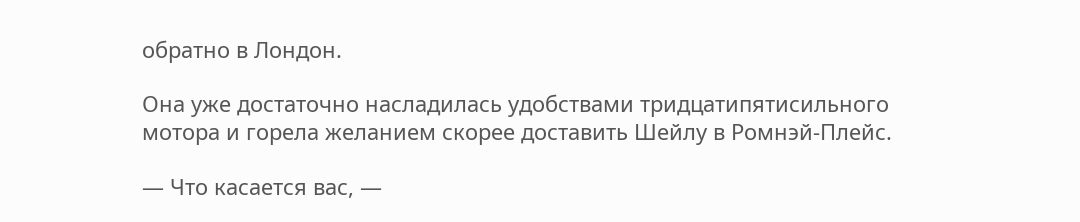обратно в Лондон.

Она уже достаточно насладилась удобствами тридцатипятисильного мотора и горела желанием скорее доставить Шейлу в Ромнэй-Плейс.

— Что касается вас, —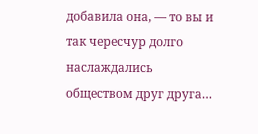добавила она, — то вы и так чересчур долго наслаждались обществом друг друга…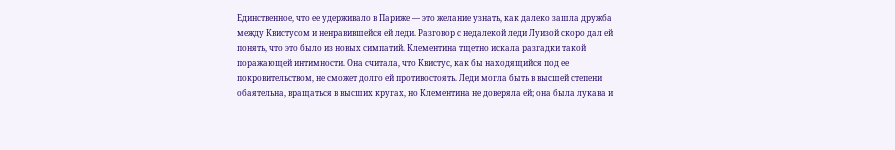Единственное, что ее удерживало в Париже — это желание узнать, как далеко зашла дружба между Квистусом и ненравившейся ей леди. Разговор с недалекой леди Луизой скоро дал ей понять, что это было из новых симпатий. Клементина тщетно искала разгадки такой поражающей интимности. Она считала, что Квистус, как бы находящийся под ее покровительством, не сможет долго ей противостоять. Леди могла быть в высшей степени обаятельна, вращаться в высших кругах, но Клементина не доверяла ей; она была лукава и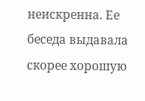неискренна. Ее беседа выдавала скорее хорошую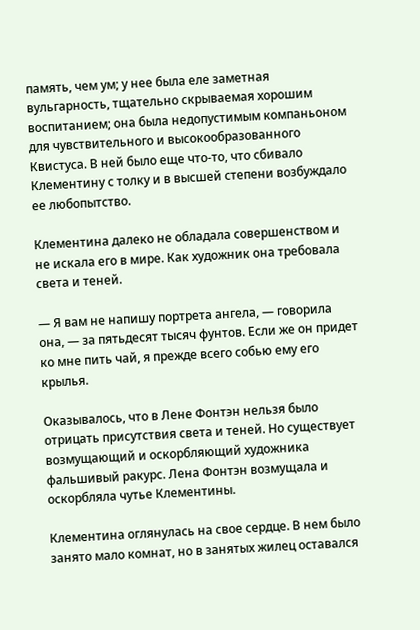память, чем ум; у нее была еле заметная вульгарность, тщательно скрываемая хорошим воспитанием; она была недопустимым компаньоном для чувствительного и высокообразованного Квистуса. В ней было еще что-то, что сбивало Клементину с толку и в высшей степени возбуждало ее любопытство.

Клементина далеко не обладала совершенством и не искала его в мире. Как художник она требовала света и теней.

— Я вам не напишу портрета ангела, — говорила она, — за пятьдесят тысяч фунтов. Если же он придет ко мне пить чай, я прежде всего собью ему его крылья.

Оказывалось, что в Лене Фонтэн нельзя было отрицать присутствия света и теней. Но существует возмущающий и оскорбляющий художника фальшивый ракурс. Лена Фонтэн возмущала и оскорбляла чутье Клементины.

Клементина оглянулась на свое сердце. В нем было занято мало комнат, но в занятых жилец оставался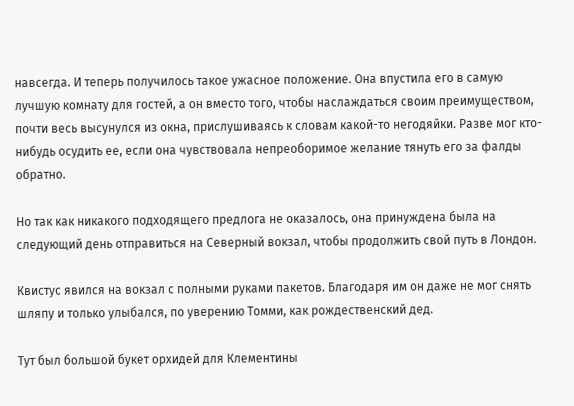навсегда. И теперь получилось такое ужасное положение. Она впустила его в самую лучшую комнату для гостей, а он вместо того, чтобы наслаждаться своим преимуществом, почти весь высунулся из окна, прислушиваясь к словам какой-то негодяйки. Разве мог кто-нибудь осудить ее, если она чувствовала непреоборимое желание тянуть его за фалды обратно.

Но так как никакого подходящего предлога не оказалось, она принуждена была на следующий день отправиться на Северный вокзал, чтобы продолжить свой путь в Лондон.

Квистус явился на вокзал с полными руками пакетов. Благодаря им он даже не мог снять шляпу и только улыбался, по уверению Томми, как рождественский дед.

Тут был большой букет орхидей для Клементины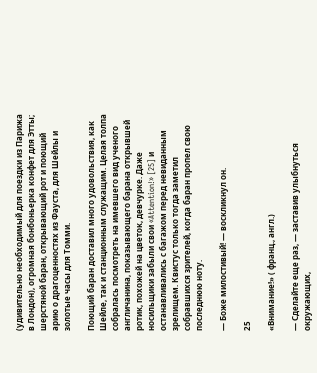(удивительно необходимый для поездки из Парижа в Лондон), огромная бонбоньерка конфет для Этты; шерстяной баран, открывающий рот и поющий арию о драгоценностях из Фауста, для Шейлы и золотые часы для Томми.

Поющий баран доставил много удовольствия, как Шейле, так и станционным служащим. Целая толпа собралась посмотреть на имевшего вид ученого англичанина, показывающего барана открывшей ротик, похожей на цветок, девчурке. Даже носильщики забыли свои «Attention!» [25] и останавливались с багажом перед невиданным зрелищем. Квистус только тогда заметил собравшихся зрителей, когда баран пропел свою последнюю ноту.

— Боже милостивый! — воскликнул он.

25

«Внимание!» ( франц., англ.)

— Сделайте еще раз, — заставив улыбнуться окружающих,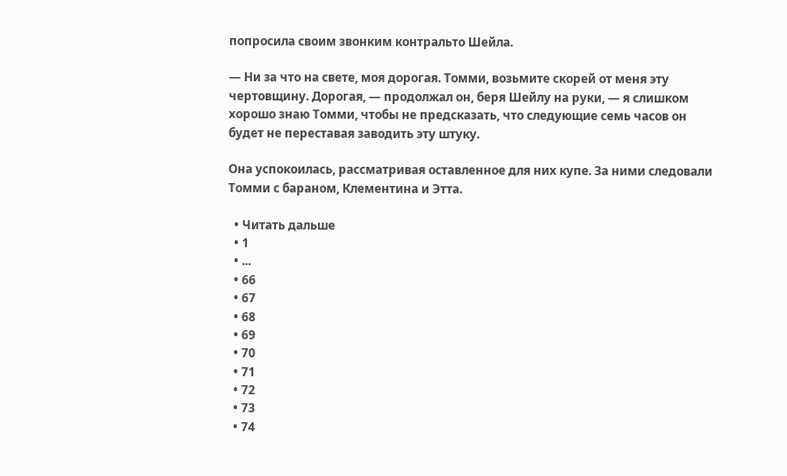попросила своим звонким контральто Шейла.

— Ни за что на свете, моя дорогая. Томми, возьмите скорей от меня эту чертовщину. Дорогая, — продолжал он, беря Шейлу на руки, — я слишком хорошо знаю Томми, чтобы не предсказать, что следующие семь часов он будет не переставая заводить эту штуку.

Она успокоилась, рассматривая оставленное для них купе. За ними следовали Томми с бараном, Клементина и Этта.

  • Читать дальше
  • 1
  • ...
  • 66
  • 67
  • 68
  • 69
  • 70
  • 71
  • 72
  • 73
  • 74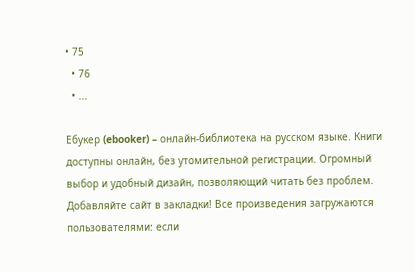• 75
  • 76
  • ...

Ебукер (ebooker) – онлайн-библиотека на русском языке. Книги доступны онлайн, без утомительной регистрации. Огромный выбор и удобный дизайн, позволяющий читать без проблем. Добавляйте сайт в закладки! Все произведения загружаются пользователями: если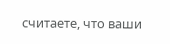считаете, что ваши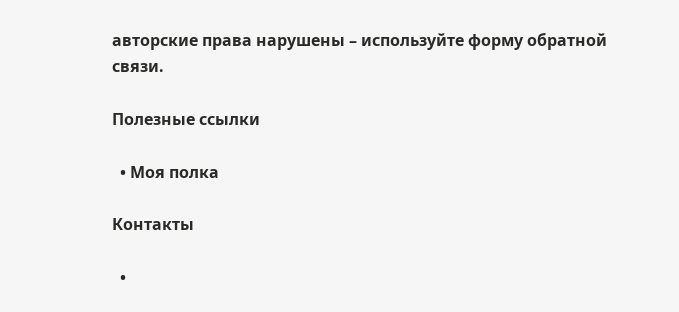авторские права нарушены – используйте форму обратной связи.

Полезные ссылки

  • Моя полка

Контакты

  •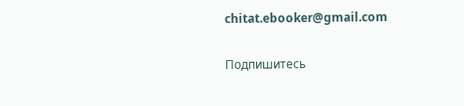chitat.ebooker@gmail.com

Подпишитесь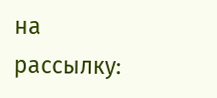на рассылку: